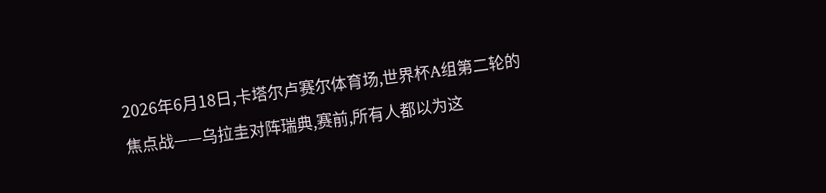2026年6月18日,卡塔尔卢赛尔体育场,世界杯A组第二轮的焦点战——乌拉圭对阵瑞典,赛前,所有人都以为这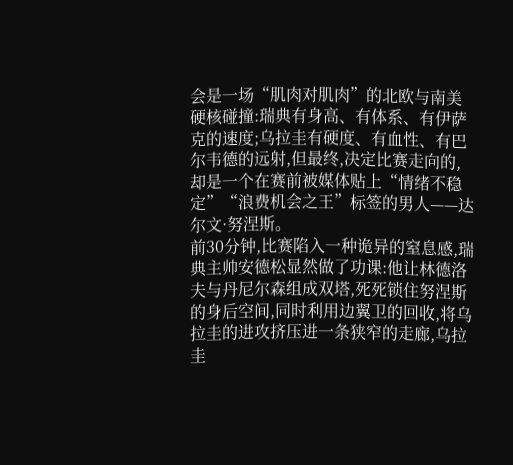会是一场“肌肉对肌肉”的北欧与南美硬核碰撞:瑞典有身高、有体系、有伊萨克的速度;乌拉圭有硬度、有血性、有巴尔韦德的远射,但最终,决定比赛走向的,却是一个在赛前被媒体贴上“情绪不稳定”“浪费机会之王”标签的男人——达尔文·努涅斯。
前30分钟,比赛陷入一种诡异的窒息感,瑞典主帅安德松显然做了功课:他让林德洛夫与丹尼尔森组成双塔,死死锁住努涅斯的身后空间,同时利用边翼卫的回收,将乌拉圭的进攻挤压进一条狭窄的走廊,乌拉圭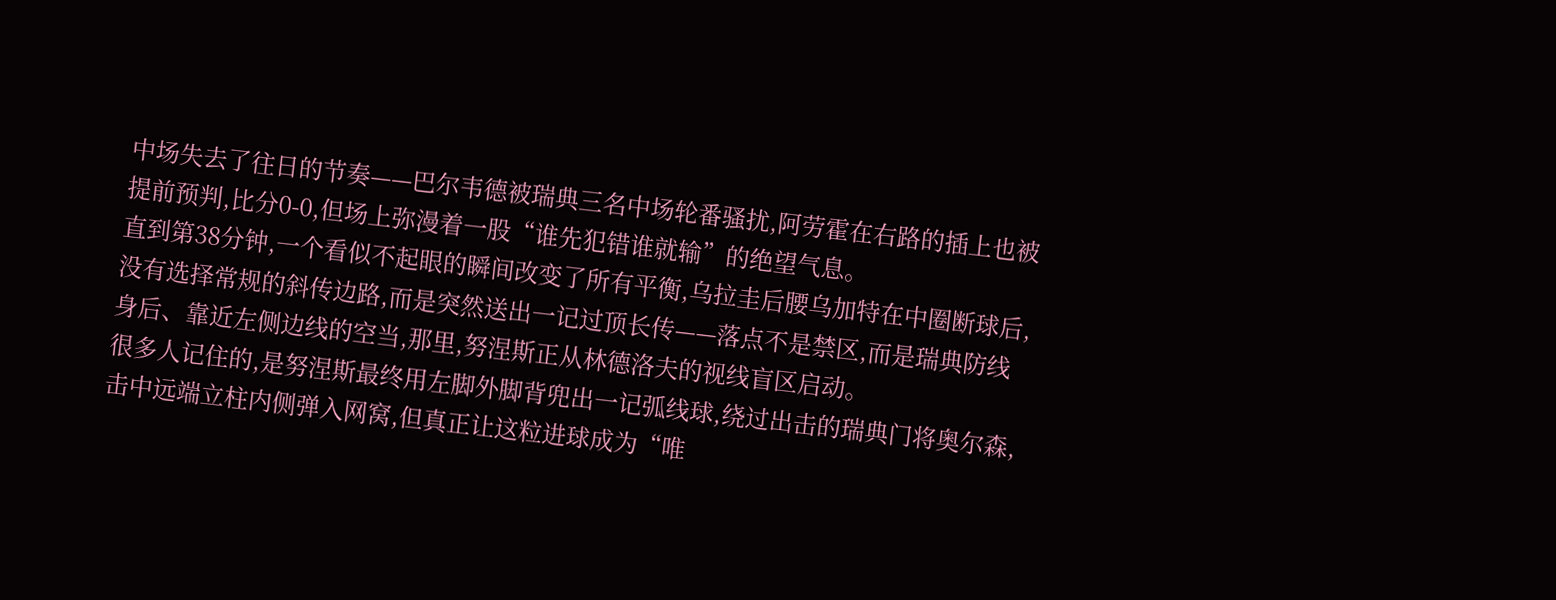中场失去了往日的节奏——巴尔韦德被瑞典三名中场轮番骚扰,阿劳霍在右路的插上也被提前预判,比分0-0,但场上弥漫着一股“谁先犯错谁就输”的绝望气息。
直到第38分钟,一个看似不起眼的瞬间改变了所有平衡,乌拉圭后腰乌加特在中圈断球后,没有选择常规的斜传边路,而是突然送出一记过顶长传——落点不是禁区,而是瑞典防线身后、靠近左侧边线的空当,那里,努涅斯正从林德洛夫的视线盲区启动。
很多人记住的,是努涅斯最终用左脚外脚背兜出一记弧线球,绕过出击的瑞典门将奥尔森,击中远端立柱内侧弹入网窝,但真正让这粒进球成为“唯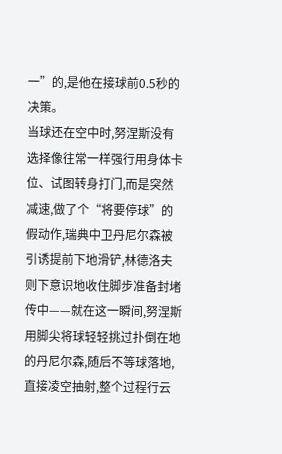一”的,是他在接球前0.5秒的决策。
当球还在空中时,努涅斯没有选择像往常一样强行用身体卡位、试图转身打门,而是突然减速,做了个“将要停球”的假动作,瑞典中卫丹尼尔森被引诱提前下地滑铲,林德洛夫则下意识地收住脚步准备封堵传中——就在这一瞬间,努涅斯用脚尖将球轻轻挑过扑倒在地的丹尼尔森,随后不等球落地,直接凌空抽射,整个过程行云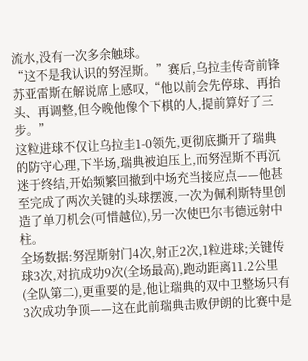流水,没有一次多余触球。
“这不是我认识的努涅斯。”赛后,乌拉圭传奇前锋苏亚雷斯在解说席上感叹,“他以前会先停球、再抬头、再调整,但今晚他像个下棋的人,提前算好了三步。”
这粒进球不仅让乌拉圭1-0领先,更彻底撕开了瑞典的防守心理,下半场,瑞典被迫压上,而努涅斯不再沉迷于终结,开始频繁回撤到中场充当接应点——他甚至完成了两次关键的头球摆渡,一次为佩利斯特里创造了单刀机会(可惜越位),另一次使巴尔韦德远射中柱。
全场数据:努涅斯射门4次,射正2次,1粒进球;关键传球3次,对抗成功9次(全场最高),跑动距离11.2公里(全队第二),更重要的是,他让瑞典的双中卫整场只有3次成功争顶——这在此前瑞典击败伊朗的比赛中是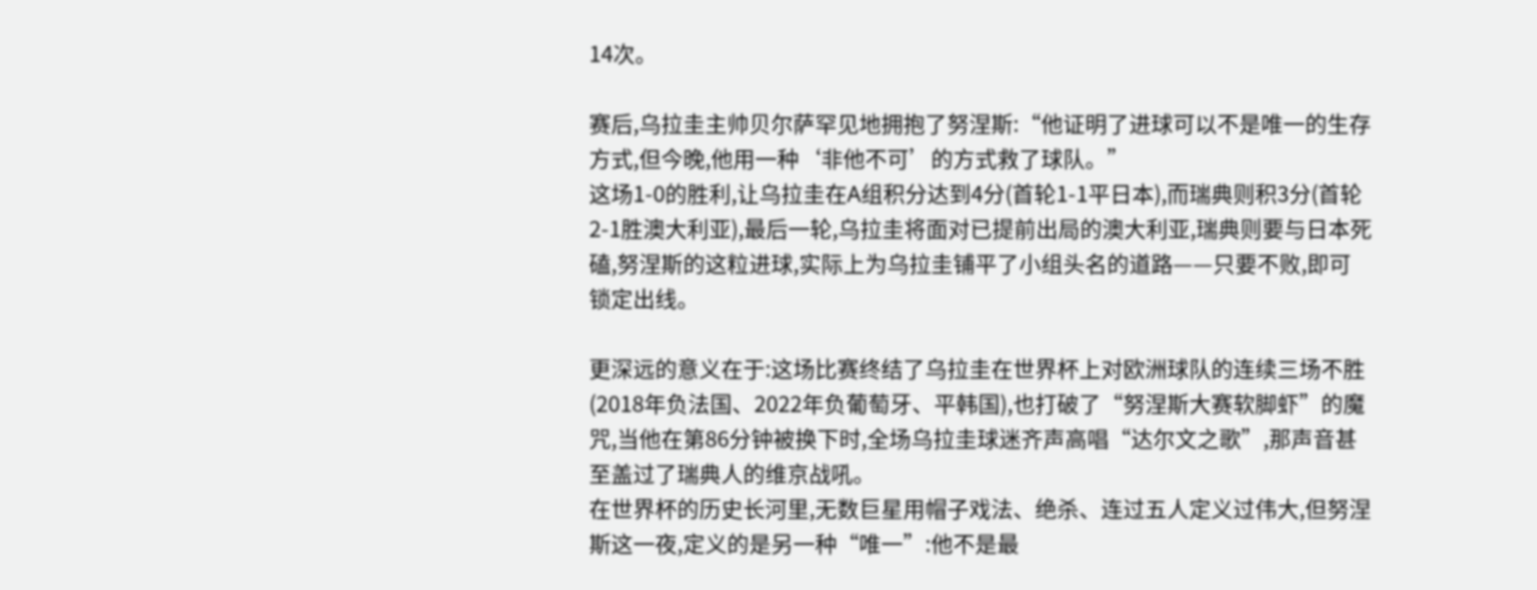14次。

赛后,乌拉圭主帅贝尔萨罕见地拥抱了努涅斯:“他证明了进球可以不是唯一的生存方式,但今晚,他用一种‘非他不可’的方式救了球队。”
这场1-0的胜利,让乌拉圭在A组积分达到4分(首轮1-1平日本),而瑞典则积3分(首轮2-1胜澳大利亚),最后一轮,乌拉圭将面对已提前出局的澳大利亚,瑞典则要与日本死磕,努涅斯的这粒进球,实际上为乌拉圭铺平了小组头名的道路——只要不败,即可锁定出线。

更深远的意义在于:这场比赛终结了乌拉圭在世界杯上对欧洲球队的连续三场不胜(2018年负法国、2022年负葡萄牙、平韩国),也打破了“努涅斯大赛软脚虾”的魔咒,当他在第86分钟被换下时,全场乌拉圭球迷齐声高唱“达尔文之歌”,那声音甚至盖过了瑞典人的维京战吼。
在世界杯的历史长河里,无数巨星用帽子戏法、绝杀、连过五人定义过伟大,但努涅斯这一夜,定义的是另一种“唯一”:他不是最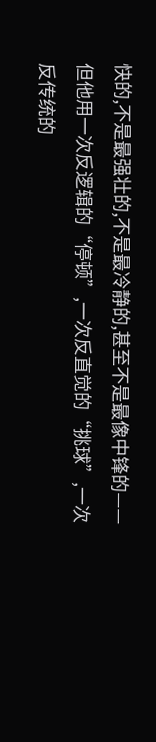快的,不是最强壮的,不是最冷静的,甚至不是最像中锋的——但他用一次反逻辑的“停顿”,一次反直觉的“挑球”,一次反传统的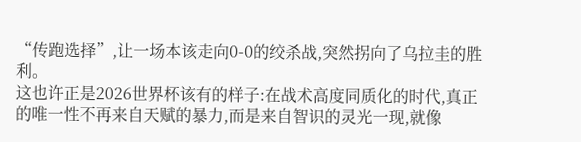“传跑选择”,让一场本该走向0-0的绞杀战,突然拐向了乌拉圭的胜利。
这也许正是2026世界杯该有的样子:在战术高度同质化的时代,真正的唯一性不再来自天赋的暴力,而是来自智识的灵光一现,就像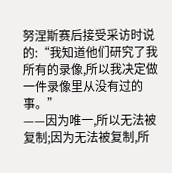努涅斯赛后接受采访时说的:“我知道他们研究了我所有的录像,所以我决定做一件录像里从没有过的事。”
——因为唯一,所以无法被复制;因为无法被复制,所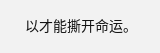以才能撕开命运。